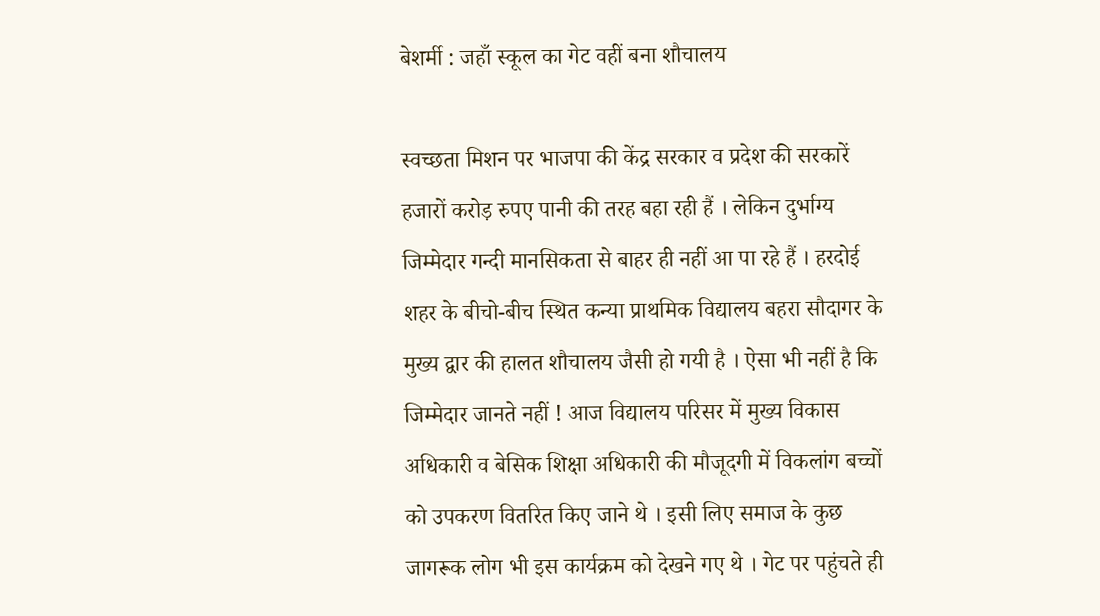बेशर्मी : जहाँ स्कूल का गेट वहीं बना शौचालय

स्वच्छता मिशन पर भाजपा की केंद्र सरकार व प्रदेश की सरकारें हजारों करोड़ रुपए पानी की तरह बहा रही हैं । लेकिन दुर्भाग्य जिम्मेदार गन्दी मानसिकता से बाहर ही नहीं आ पा रहे हैं । हरदोई शहर के बीचो-बीच स्थित कन्या प्राथमिक विद्यालय बहरा सौदागर के मुख्य द्वार की हालत शौचालय जैसी हो गयी है । ऐसा भी नहीं है कि जिम्मेदार जानते नहीं ! आज विद्यालय परिसर में मुख्य विकास अधिकारी व बेसिक शिक्षा अधिकारी की मौजूदगी में विकलांग बच्चों को उपकरण वितरित किए जाने थे । इसी लिए समाज के कुछ जागरूक लोग भी इस कार्यक्रम को देखने गए थे । गेट पर पहुंचते ही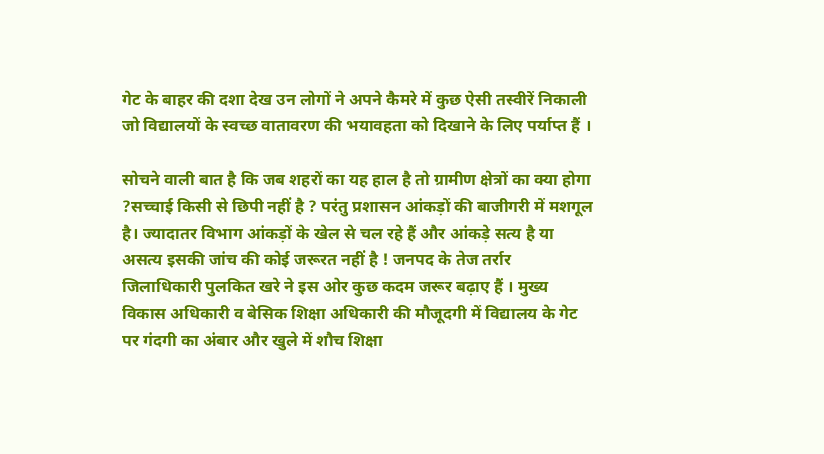गेट के बाहर की दशा देख उन लोगों ने अपने कैमरे में कुछ ऐसी तस्वीरें निकाली जो विद्यालयों के स्वच्छ वातावरण की भयावहता को दिखाने के लिए पर्याप्त हैं ।

सोचने वाली बात है कि जब शहरों का यह हाल है तो ग्रामीण क्षेत्रों का क्या होगा ?सच्चाई किसी से छिपी नहीं है ? परंतु प्रशासन आंकड़ों की बाजीगरी में मशगूल है। ज्यादातर विभाग आंकड़ों के खेल से चल रहे हैं और आंकड़े सत्य है या असत्य इसकी जांच की कोई जरूरत नहीं है ! जनपद के तेज तर्रार जिलाधिकारी पुलकित खरे ने इस ओर कुछ कदम जरूर बढ़ाए हैं । मुख्य विकास अधिकारी व बेसिक शिक्षा अधिकारी की मौजूदगी में विद्यालय के गेट पर गंदगी का अंबार और खुले में शौच शिक्षा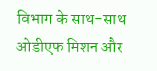विभाग के साथ-साथ ओडीएफ मिशन और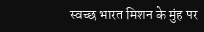स्वच्छ भारत मिशन के मुंह पर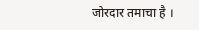जोरदार तमाचा है ।